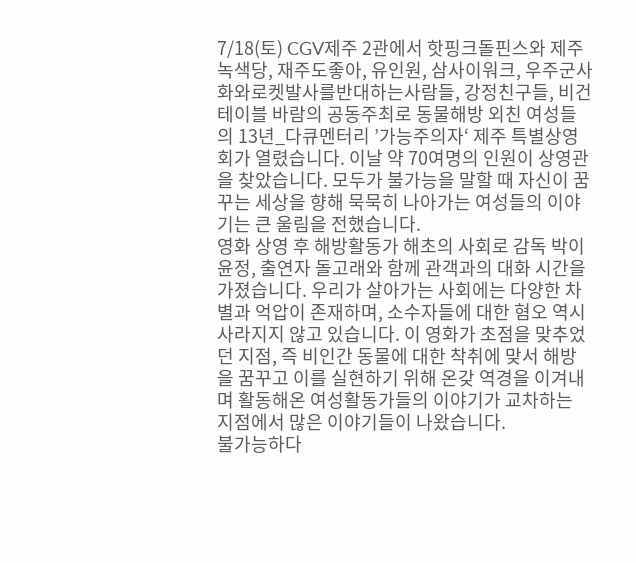7/18(토) CGV제주 2관에서 핫핑크돌핀스와 제주녹색당, 재주도좋아, 유인원, 삼사이워크, 우주군사화와로켓발사를반대하는사람들, 강정친구들, 비건테이블 바람의 공동주최로 동물해방 외친 여성들의 13년_다큐멘터리 ’가능주의자‘ 제주 특별상영회가 열렸습니다. 이날 약 70여명의 인원이 상영관을 찾았습니다. 모두가 불가능을 말할 때 자신이 꿈꾸는 세상을 향해 묵묵히 나아가는 여성들의 이야기는 큰 울림을 전했습니다.
영화 상영 후 해방활동가 해초의 사회로 감독 박이윤정, 출연자 돌고래와 함께 관객과의 대화 시간을 가졌습니다. 우리가 살아가는 사회에는 다양한 차별과 억압이 존재하며, 소수자들에 대한 혐오 역시 사라지지 않고 있습니다. 이 영화가 초점을 맞추었던 지점, 즉 비인간 동물에 대한 착취에 맞서 해방을 꿈꾸고 이를 실현하기 위해 온갖 역경을 이겨내며 활동해온 여성활동가들의 이야기가 교차하는 지점에서 많은 이야기들이 나왔습니다.
불가능하다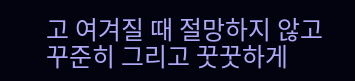고 여겨질 때 절망하지 않고 꾸준히 그리고 꿋꿋하게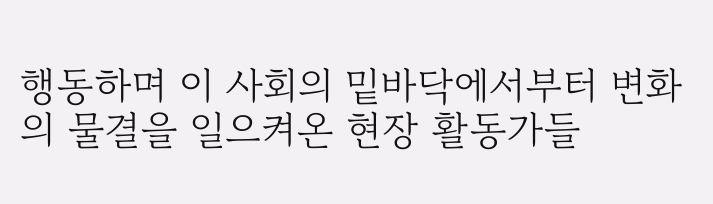행동하며 이 사회의 밑바닥에서부터 변화의 물결을 일으켜온 현장 활동가들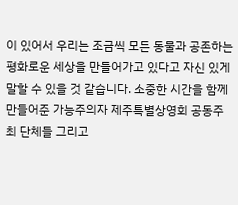이 있어서 우리는 조금씩 모든 동물과 공존하는 평화로운 세상을 만들어가고 있다고 자신 있게 말할 수 있을 것 같습니다. 소중한 시간을 함께 만들어준 가능주의자 제주특별상영회 공동주최 단체들 그리고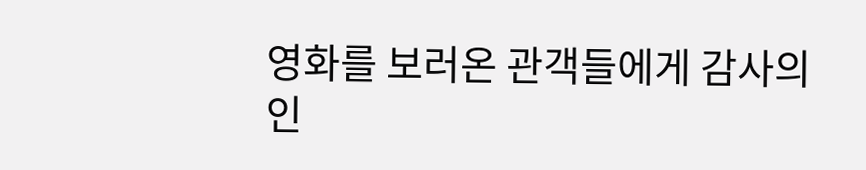영화를 보러온 관객들에게 감사의 인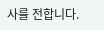사를 전합니다.